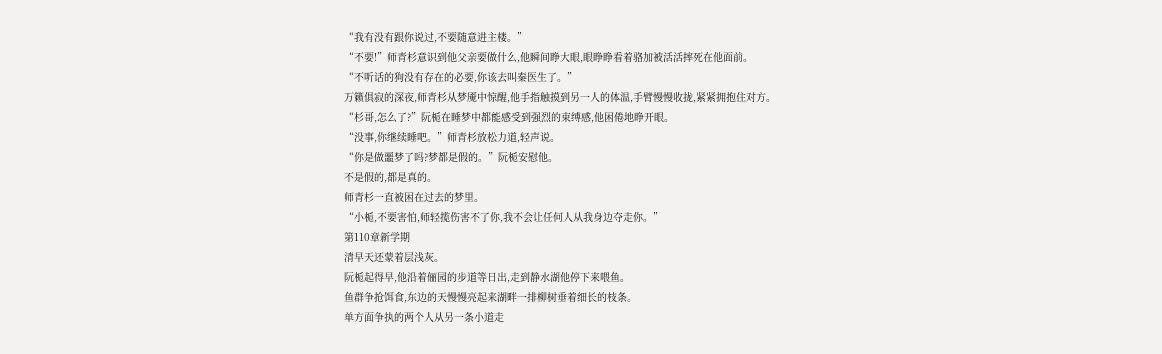“我有没有跟你说过,不要随意进主楼。”
“不要!”师青杉意识到他父亲要做什么,他瞬间睁大眼,眼睁睁看着骆加被活活摔死在他面前。
“不听话的狗没有存在的必要,你该去叫秦医生了。”
万籁俱寂的深夜,师青杉从梦魇中惊醒,他手指触摸到另一人的体温,手臂慢慢收拢,紧紧拥抱住对方。
“杉哥,怎么了?”阮栀在睡梦中都能感受到强烈的束缚感,他困倦地睁开眼。
“没事,你继续睡吧。”师青杉放松力道,轻声说。
“你是做噩梦了吗?梦都是假的。”阮栀安慰他。
不是假的,都是真的。
师青杉一直被困在过去的梦里。
“小栀,不要害怕,师轻揽伤害不了你,我不会让任何人从我身边夺走你。”
第110章新学期
清早天还蒙着层浅灰。
阮栀起得早,他沿着俪园的步道等日出,走到静水湖他停下来喂鱼。
鱼群争抢饵食,东边的天慢慢亮起来湖畔一排柳树垂着细长的枝条。
单方面争执的两个人从另一条小道走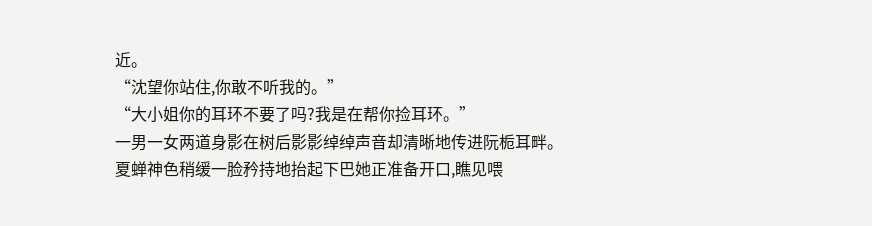近。
“沈望你站住,你敢不听我的。”
“大小姐你的耳环不要了吗?我是在帮你捡耳环。”
一男一女两道身影在树后影影绰绰声音却清晰地传进阮栀耳畔。
夏蝉神色稍缓一脸矜持地抬起下巴她正准备开口,瞧见喂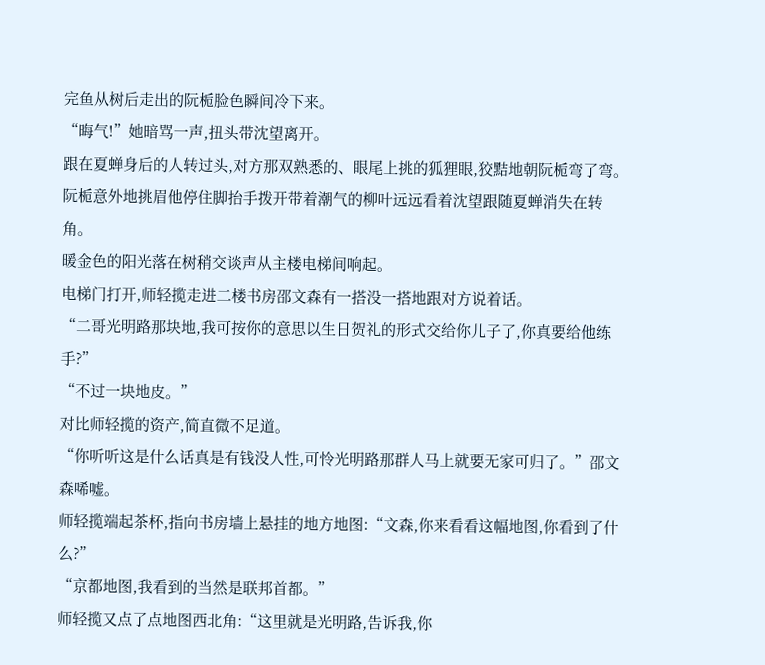完鱼从树后走出的阮栀脸色瞬间冷下来。
“晦气!”她暗骂一声,扭头带沈望离开。
跟在夏蝉身后的人转过头,对方那双熟悉的、眼尾上挑的狐狸眼,狡黠地朝阮栀弯了弯。
阮栀意外地挑眉他停住脚抬手拨开带着潮气的柳叶远远看着沈望跟随夏蝉消失在转角。
暖金色的阳光落在树稍交谈声从主楼电梯间响起。
电梯门打开,师轻揽走进二楼书房邵文森有一搭没一搭地跟对方说着话。
“二哥光明路那块地,我可按你的意思以生日贺礼的形式交给你儿子了,你真要给他练手?”
“不过一块地皮。”
对比师轻揽的资产,简直微不足道。
“你听听这是什么话真是有钱没人性,可怜光明路那群人马上就要无家可归了。”邵文森唏嘘。
师轻揽端起茶杯,指向书房墙上悬挂的地方地图:“文森,你来看看这幅地图,你看到了什么?”
“京都地图,我看到的当然是联邦首都。”
师轻揽又点了点地图西北角:“这里就是光明路,告诉我,你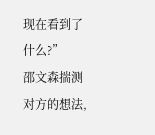现在看到了什么?”
邵文森揣测对方的想法,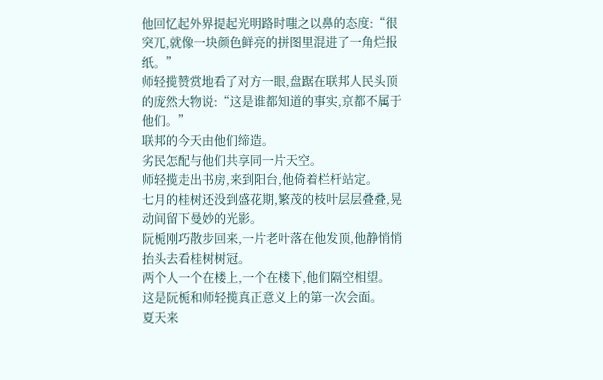他回忆起外界提起光明路时嗤之以鼻的态度:“很突兀,就像一块颜色鲜亮的拼图里混进了一角烂报纸。”
师轻揽赞赏地看了对方一眼,盘踞在联邦人民头顶的庞然大物说:“这是谁都知道的事实,京都不属于他们。”
联邦的今天由他们缔造。
劣民怎配与他们共享同一片天空。
师轻揽走出书房,来到阳台,他倚着栏杆站定。
七月的桂树还没到盛花期,繁茂的枝叶层层叠叠,晃动间留下曼妙的光影。
阮栀刚巧散步回来,一片老叶落在他发顶,他静悄悄抬头去看桂树树冠。
两个人一个在楼上,一个在楼下,他们隔空相望。
这是阮栀和师轻揽真正意义上的第一次会面。
夏天来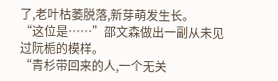了,老叶枯萎脱落,新芽萌发生长。
“这位是……”邵文森做出一副从未见过阮栀的模样。
“青杉带回来的人,一个无关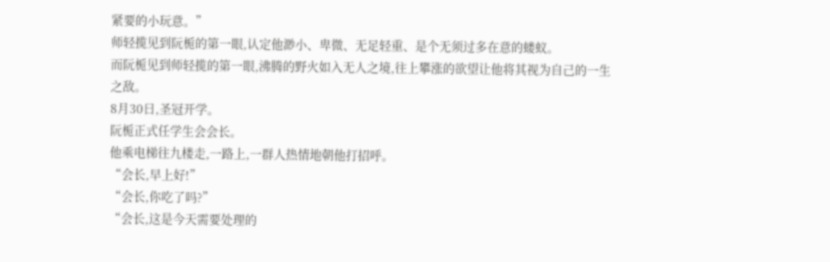紧要的小玩意。”
师轻揽见到阮栀的第一眼,认定他渺小、卑微、无足轻重、是个无须过多在意的蝼蚁。
而阮栀见到师轻揽的第一眼,沸腾的野火如入无人之境,往上攀涨的欲望让他将其视为自己的一生之敌。
8月30日,圣冠开学。
阮栀正式任学生会会长。
他乘电梯往九楼走,一路上,一群人热情地朝他打招呼。
“会长,早上好!”
“会长,你吃了吗?”
“会长,这是今天需要处理的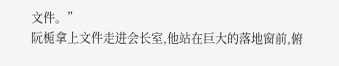文件。”
阮栀拿上文件走进会长室,他站在巨大的落地窗前,俯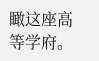瞰这座高等学府。